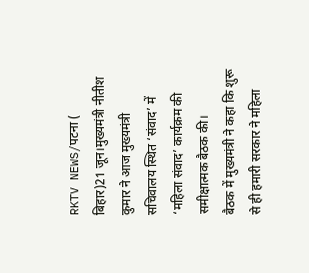RKTV NEWS/पटना ( बिहार)21 जून।मुख्यमंत्री नीतीश कुमार ने आज मुख्यमंत्री सचिवालय स्थित ‘संवाद’ में ‘महिला संवाद’ कार्यक्रम की समीक्षात्मक बैठक की।
बैठक में मुख्यमंत्री ने कहा कि शुरू से ही हमारी सरकार ने महिला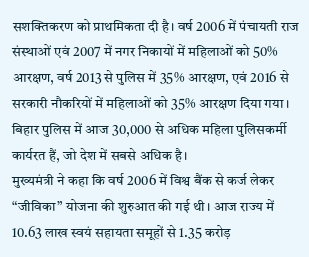सशक्तिकरण को प्राथमिकता दी है। वर्ष 2006 में पंचायती राज संस्थाओं एवं 2007 में नगर निकायों में महिलाओं को 50% आरक्षण, वर्ष 2013 से पुलिस में 35% आरक्षण, एवं 2016 से सरकारी नौकरियों में महिलाओं को 35% आरक्षण दिया गया। बिहार पुलिस में आज 30,000 से अधिक महिला पुलिसकर्मी कार्यरत हैं, जो देश में सबसे अधिक है।
मुख्यमंत्री ने कहा कि वर्ष 2006 में विश्व बैंक से कर्ज लेकर “जीविका” योजना की शुरुआत की गई थी। आज राज्य में 10.63 लाख स्वयं सहायता समूहों से 1.35 करोड़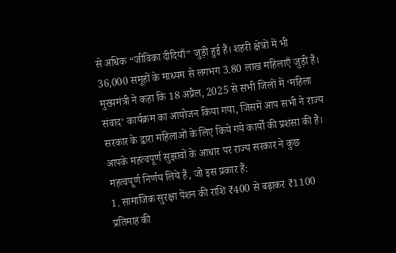से अधिक “जीविका दीदियाँ” जुड़ी हुई हैं। शहरी क्षेत्रों में भी 36,000 समूहों के माध्यम से लगभग 3.80 लाख महिलाएँ जुड़ी हैं।
मुख्यमंत्री ने कहा कि 18 अप्रैल, 2025 से सभी जिलों में ‘महिला संवाद’ कार्यक्रम का आयोजन किया गया, जिसमें आप सभी ने राज्य सरकार के द्वारा महिलाओं के लिए किये गये कार्यों की प्रशंसा की है। आपके महत्वपूर्ण सुझावों के आधार पर राज्य सरकार ने कुछ महत्वपूर्ण निर्णय लिये हैं, जो इस प्रकार हैं:
1. सामाजिक सुरक्षा पेंशन की राशि ₹400 से बढ़ाकर ₹1100 प्रतिमाह की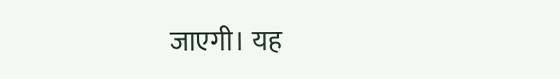जाएगी। यह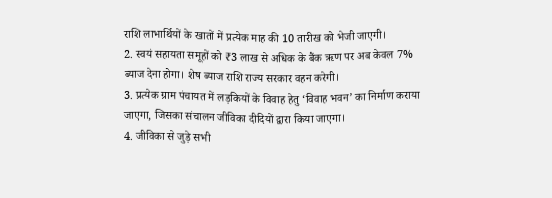राशि लाभार्थियों के खातों में प्रत्येक माह की 10 तारीख को भेजी जाएगी।
2. स्वयं सहायता समूहों को ₹3 लाख से अधिक के बैंक ऋण पर अब केवल 7% ब्याज देना होगा। शेष ब्याज राशि राज्य सरकार वहन करेगी।
3. प्रत्येक ग्राम पंचायत में लड़कियों के विवाह हेतु ‘विवाह भवन’ का निर्माण कराया जाएगा, जिसका संचालन जीविका दीदियों द्वारा किया जाएगा।
4. जीविका से जुड़े सभी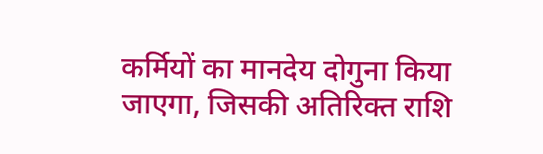कर्मियों का मानदेय दोगुना किया जाएगा, जिसकी अतिरिक्त राशि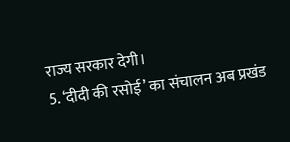राज्य सरकार देगी।
5. ‘दीदी की रसोई’ का संचालन अब प्रखंड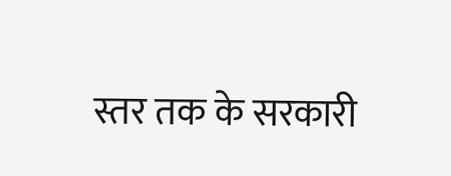स्तर तक के सरकारी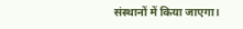संस्थानों में किया जाएगा।